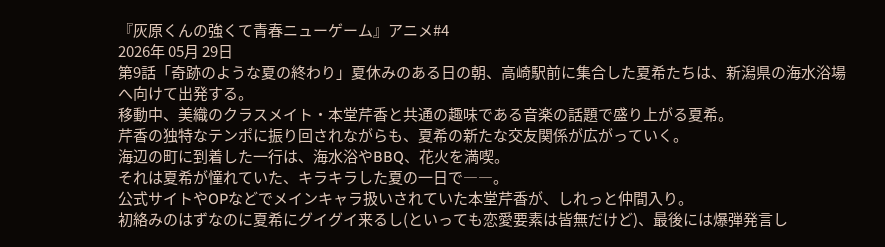『灰原くんの強くて青春ニューゲーム』アニメ#4
2026年 05月 29日
第9話「奇跡のような夏の終わり」夏休みのある日の朝、高崎駅前に集合した夏希たちは、新潟県の海水浴場へ向けて出発する。
移動中、美織のクラスメイト・本堂芹香と共通の趣味である音楽の話題で盛り上がる夏希。
芹香の独特なテンポに振り回されながらも、夏希の新たな交友関係が広がっていく。
海辺の町に到着した一行は、海水浴やBBQ、花火を満喫。
それは夏希が憧れていた、キラキラした夏の一日で――。
公式サイトやOPなどでメインキャラ扱いされていた本堂芹香が、しれっと仲間入り。
初絡みのはずなのに夏希にグイグイ来るし(といっても恋愛要素は皆無だけど)、最後には爆弾発言し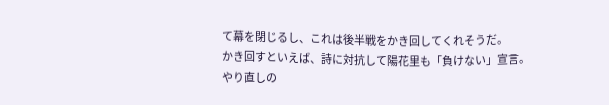て幕を閉じるし、これは後半戦をかき回してくれそうだ。
かき回すといえば、詩に対抗して陽花里も「負けない」宣言。
やり直しの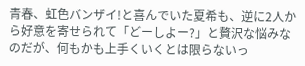青春、虹色バンザイ!と喜んでいた夏希も、逆に2人から好意を寄せられて「どーしよー?」と贅沢な悩みなのだが、何もかも上手くいくとは限らないっ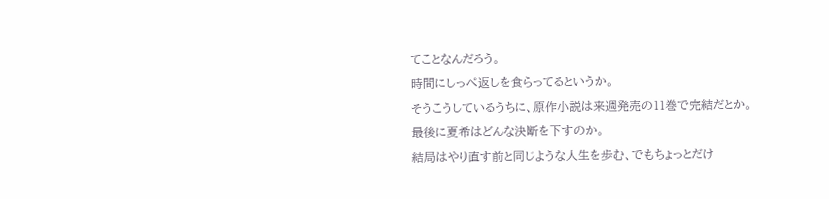てことなんだろう。
時間にしっぺ返しを食らってるというか。
そうこうしているうちに、原作小説は来週発売の11巻で完結だとか。
最後に夏希はどんな決断を下すのか。
結局はやり直す前と同じような人生を歩む、でもちょっとだけ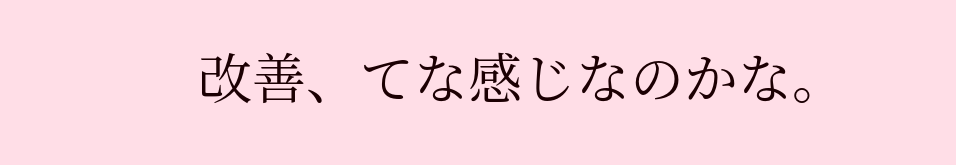改善、てな感じなのかな。